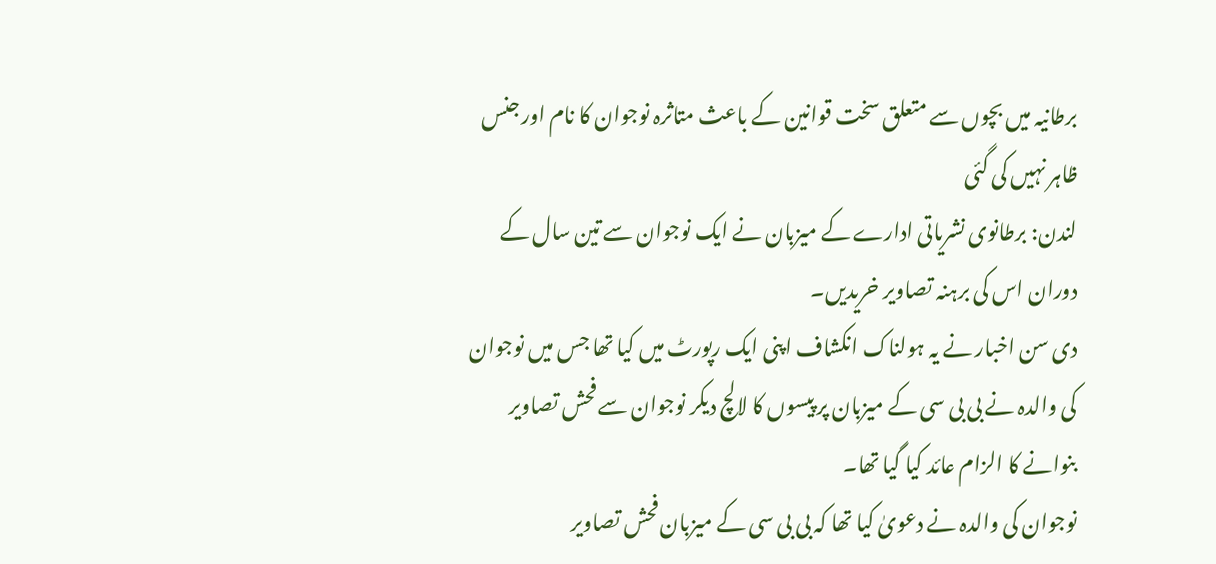برطانیہ میں بچوں سے متعلق سخت قوانین کے باعث متاثرہ نوجوان کا نام اور جنس ظاہر نہیں کی گئی
لندن: برطانوی نشریاتی ادارے کے میزبان نے ایک نوجوان سے تین سال کے دوران اس کی برہنہ تصاویر خریدیں۔
دی سن اخبار نے یہ ہولناک انکشاف اپنی ایک رپورٹ میں کیا تھا جس میں نوجوان کی والدہ نے بی بی سی کے میزبان پر پیسوں کا لالچ دیکر نوجوان سے فحش تصاویر بنوانے کا الزام عائد کیا گیا تھا۔
نوجوان کی والدہ نے دعویٰ کیا تھا کہ بی بی سی کے میزبان فحش تصاویر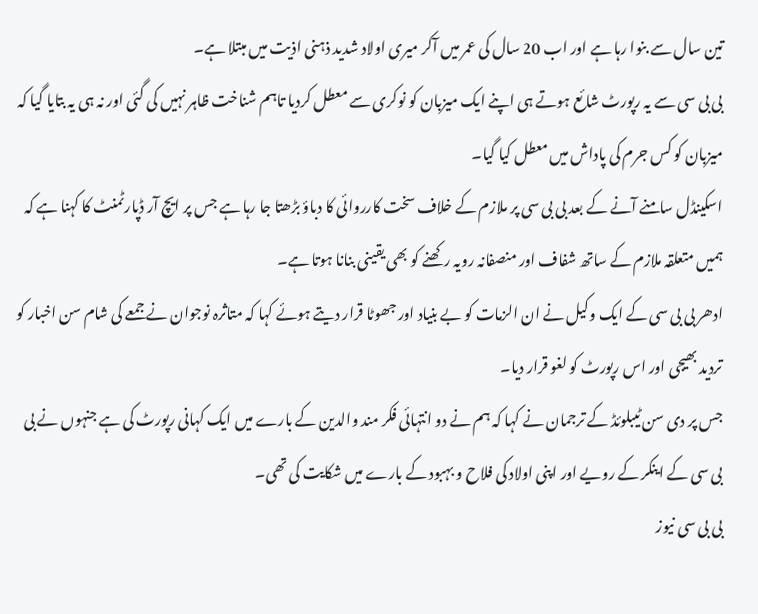تین سال سے بنوا رہا ہے اور اب 20 سال کی عمر میں آکر میری اولاد شدید ذہنی اذیت میں مبتلا ہے۔
بی بی سی سے یہ رپورٹ شائع ہوتے ہی اپنے ایک میزبان کو نوکری سے معطل کردیا تاہم شناخت ظاہر نہیں کی گئی اور نہ ہی یہ بتایا گیا کہ میزبان کو کس جرم کی پاداش میں معطل کیا گیا۔
اسکینڈل سامنے آنے کے بعد بی بی سی پر ملازم کے خلاف سخت کارروائی کا دباؤ بڑھتا جا رہا ہے جس پر ایچ آر ڈپارٹمنٹ کا کہنا ہے کہ ہمیں متعلقہ ملازم کے ساتھ شفاف اور منصفانہ رویہ رکھنے کو بھی یقینی بنانا ہوتا ہے۔
ادھر بی بی سی کے ایک وکیل نے ان الزمات کو بے بنیاد اور جھوٹا قرار دیتے ہوئے کہا کہ متاثرہ نوجوان نے جمعے کی شام سن اخبار کو تردید بھیجی اور اس رپورٹ کو لغو قرار دیا۔
جس پر دی سن ٹیبلوئڈ کے ترجمان نے کہا کہ ہم نے دو انتہائی فکر مند والدین کے بارے میں ایک کہانی رپورٹ کی ہے جنہوں نے بی بی سی کے اینکر کے رویے اور اپنی اولاد کی فلاح و بہبود کے بارے میں شکایت کی تھی۔
بی بی سی نیوز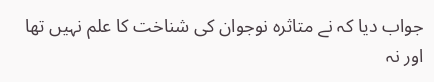جواب دیا کہ نے متاثرہ نوجوان کی شناخت کا علم نہیں تھا اور نہ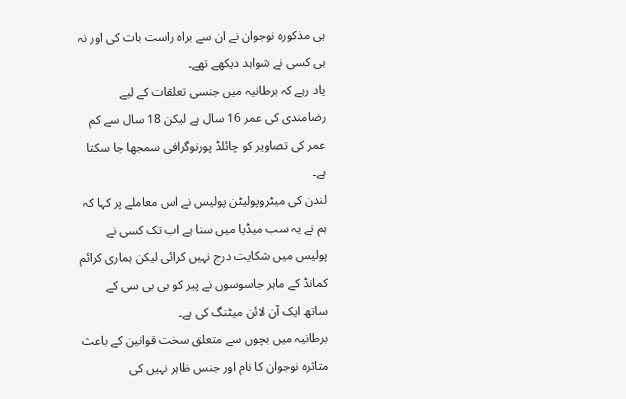ہی مذکورہ نوجوان نے ان سے براہ راست بات کی اور نہ ہی کسی نے شواہد دیکھے تھے۔
یاد رہے کہ برطانیہ میں جنسی تعلقات کے لیے رضامندی کی عمر 16 سال ہے لیکن 18 سال سے کم عمر کی تصاویر کو چائلڈ پورنوگرافی سمجھا جا سکتا ہے۔
لندن کی میٹروپولیٹن پولیس نے اس معاملے پر کہا کہ ہم نے یہ سب میڈیا میں سنا ہے اب تک کسی نے پولیس میں شکایت درج نہیں کرائی لیکن ہماری کرائم کمانڈ کے ماہر جاسوسوں نے پیر کو بی بی سی کے ساتھ ایک آن لائن میٹنگ کی ہے۔
برطانیہ میں بچوں سے متعلق سخت قوانین کے باعث متاثرہ نوجوان کا نام اور جنس ظاہر نہیں کی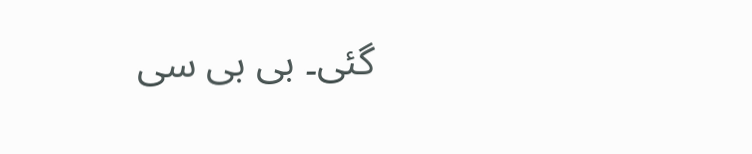گئی۔ بی بی سی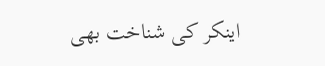اینکر کی شناخت بھی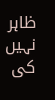ظاہر نہیں کی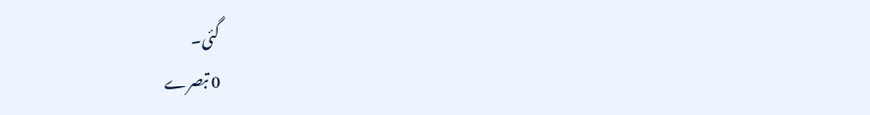گئی۔
0 تبصرے